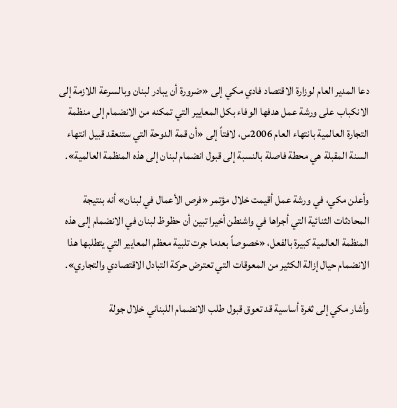دعا المدير العام لوزارة الاقتصاد فادي مكي إلى «ضرورة أن يبادر لبنان وبالسرعة اللازمة إلى الانكباب على ورشة عمل هدفها الوفاء بكل المعايير التي تمكنه من الانضمام إلى منظمة التجارة العالمية بانتهاء العام 2006س، لافتاً إلى «أن قمة الدوحة التي ستنعقد قبيل انتهاء السنة المقبلة هي محطة فاصلة بالنسبة إلى قبول انضمام لبنان إلى هذه المنظمة العالمية».

وأعلن مكي، في ورشة عمل أقيمت خلال مؤتمر «فرص الأعمال في لبنان» أنه بنتيجة المحادثات الثنائية التي أجراها في واشنطن أخيرا تبين أن حظوظ لبنان في الانضمام إلى هذه المنظمة العالمية كبيرة بالفعل، «خصوصاً بعدما جرت تلبية معظم المعايير التي يتطلبها هذا الانضمام حيال إزالة الكثير من المعوقات التي تعترض حركة التبادل الاقتصادي والتجاري».

وأشار مكي إلى ثغرة أساسية قد تعوق قبول طلب الانضمام اللبناني خلال جولة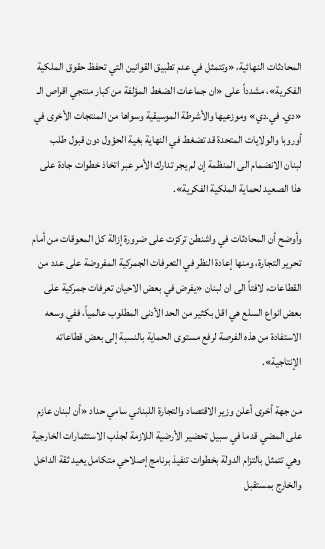المحادثات النهائية، «وتتمثل في عدم تطبيق القوانين التي تحفظ حقوق الملكية الفكرية»، مشدداً على «ان جماعات الضغط المؤلفة من كبار منتجي اقراص الـ «دي. في.دي» وموزعيها والأشرطة الموسيقية وسواها من المنتجات الأخرى في أوروبا والولايات المتحدة قد تضغط في النهاية بغية الحؤول دون قبول طلب لبنان الانضمام الى المنظمة إن لم يجر تدارك الأمر عبر اتخاذ خطوات جادة على هذا الصعيد لحماية الملكية الفكرية».

وأوضح أن المحادثات في واشنطن تركزت على ضرورة إزالة كل المعوقات من أمام تحرير التجارة، ومنها إعادة النظر في التعرفات الجمركية المفروضة على عدد من القطاعات، لافتاً الى ان لبنان «يفرض في بعض الاحيان تعرفات جمركية على بعض انواع السلع هي اقل بكثير من الحد الأدنى المطلوب عالمياً، ففي وسعه الاستفادة من هذه الفرصة لرفع مستوى الحماية بالنسبة إلى بعض قطاعاته الإنتاجية».

من جهة أخرى أعلن وزير الاقتصاد والتجارة اللبناني سامي حداد «أن لبنان عازم على المضي قدما في سبيل تحضير الأرضية اللازمة لجذب الاستثمارات الخارجية وهي تتمثل بالتزام الدولة بخطوات تنفيذ برنامج إصلاحي متكامل يعيد ثقة الداخل والخارج بمستقبل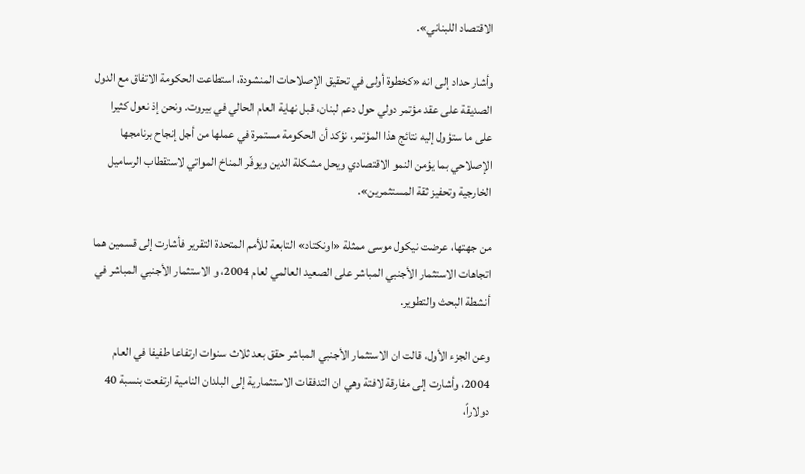الاقتصاد اللبناني».

وأشار حداد إلى انه «كخطوة أولى في تحقيق الإصلاحات المنشودة، استطاعت الحكومة الاتفاق مع الدول الصديقة على عقد مؤتمر دولي حول دعم لبنان، قبل نهاية العام الحالي في بيروت. ونحن إذ نعول كثيرا على ما ستؤول إليه نتائج هذا المؤتمر، نؤكد أن الحكومة مستمرة في عملها من أجل إنجاح برنامجها الإصلاحي بما يؤمن النمو الاقتصادي ويحل مشكلة الدين ويوفّر المناخ المواتي لاستقطاب الرساميل الخارجية وتحفيز ثقة المستثمرين».

من جهتها، عرضت نيكول موسى ممثلة «اونكتاد» التابعة للأمم المتحدة التقرير فأشارت إلى قسمين هما اتجاهات الاستثمار الأجنبي المباشر على الصعيد العالمي لعام 2004، و الاستثمار الأجنبي المباشر في أنشطة البحث والتطوير.

وعن الجزء الأول، قالت ان الاستثمار الأجنبي المباشر حقق بعد ثلاث سنوات ارتفاعا طفيفا في العام 2004، وأشارت إلى مفارقة لافتة وهي ان التدفقات الاستثمارية إلى البلدان النامية ارتفعت بنسبة 40 دولاراً،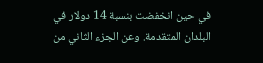في حين انخفضت بنسبة 14 دولار في البلدان المتقدمة. وعن الجزء الثاني من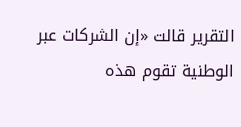التقرير قالت «إن الشركات عبر الوطنية تقوم هذه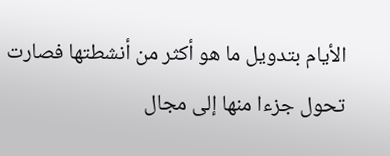الأيام بتدويل ما هو أكثر من أنشطتها فصارت تحول جزءا منها إلى مجال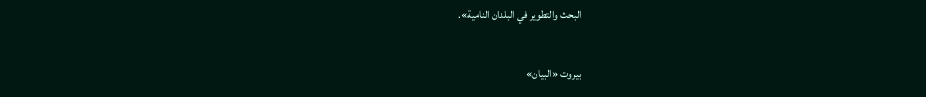البحث والتطوير في البلدان النامية».

بيروت «البيان»